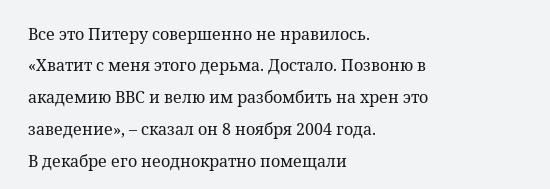Все это Питеру совершенно не нравилось. «Хватит с меня этого дерьма. Достало. Позвоню в академию ВВС и велю им разбомбить на хрен это заведение», – сказал он 8 ноября 2004 года.
В декабре его неоднократно помещали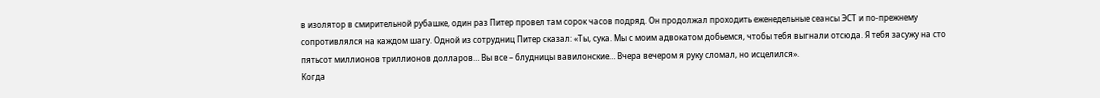в изолятор в смирительной рубашке, один раз Питер провел там сорок часов подряд. Он продолжал проходить еженедельные сеансы ЭСТ и по-прежнему сопротивлялся на каждом шагу. Одной из сотрудниц Питер сказал: «Ты, сука. Мы с моим адвокатом добьемся, чтобы тебя выгнали отсюда. Я тебя засужу на сто пятьсот миллионов триллионов долларов… Вы все – блудницы вавилонские… Вчера вечером я руку сломал, но исцелился».
Когда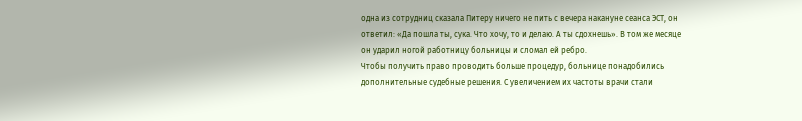одна из сотрудниц сказала Питеру ничего не пить с вечера накануне сеанса ЭСТ, он ответил: «Да пошла ты, сука. Что хочу, то и делаю. А ты сдохнешь». В том же месяце он ударил ногой работницу больницы и сломал ей ребро.
Чтобы получить право проводить больше процедур, больнице понадобились дополнительные судебные решения. С увеличением их частоты врачи стали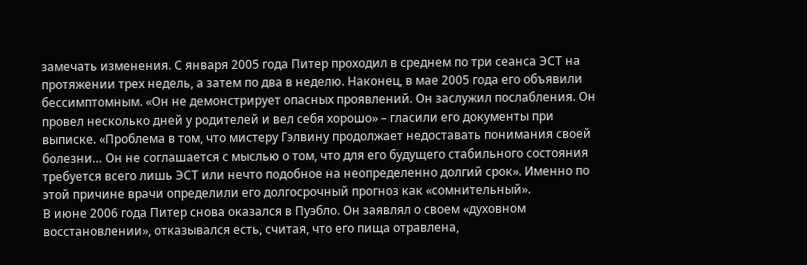замечать изменения. С января 2005 года Питер проходил в среднем по три сеанса ЭСТ на протяжении трех недель, а затем по два в неделю. Наконец, в мае 2005 года его объявили бессимптомным. «Он не демонстрирует опасных проявлений. Он заслужил послабления. Он провел несколько дней у родителей и вел себя хорошо» – гласили его документы при выписке. «Проблема в том, что мистеру Гэлвину продолжает недоставать понимания своей болезни… Он не соглашается с мыслью о том, что для его будущего стабильного состояния требуется всего лишь ЭСТ или нечто подобное на неопределенно долгий срок». Именно по этой причине врачи определили его долгосрочный прогноз как «сомнительный».
В июне 2006 года Питер снова оказался в Пуэбло. Он заявлял о своем «духовном восстановлении», отказывался есть, считая, что его пища отравлена,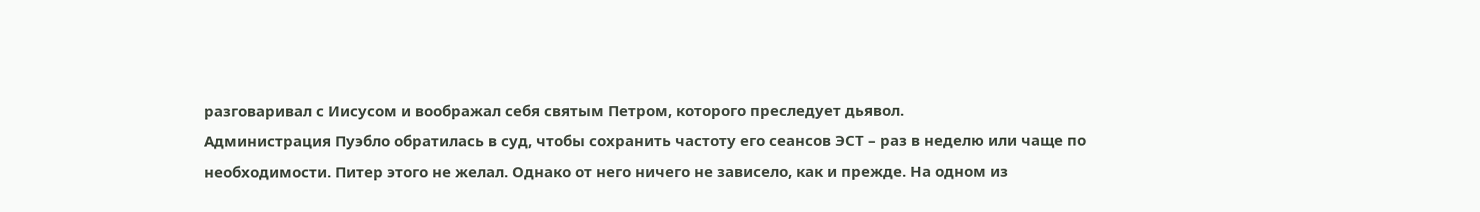разговаривал с Иисусом и воображал себя святым Петром, которого преследует дьявол.
Администрация Пуэбло обратилась в суд, чтобы сохранить частоту его сеансов ЭСТ – раз в неделю или чаще по необходимости. Питер этого не желал. Однако от него ничего не зависело, как и прежде. На одном из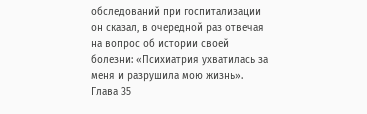обследований при госпитализации он сказал, в очередной раз отвечая на вопрос об истории своей болезни: «Психиатрия ухватилась за меня и разрушила мою жизнь».
Глава 35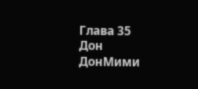Глава 35
Дон
ДонМими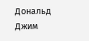Дональд
Джим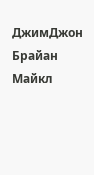ДжимДжон
Брайан
Майкл